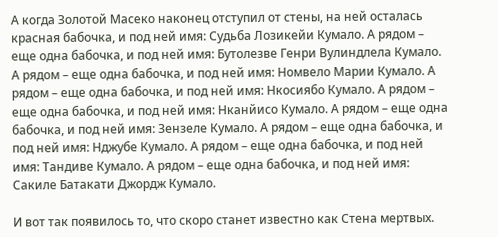А когда Золотой Масеко наконец отступил от стены, на ней осталась красная бабочка, и под ней имя: Судьба Лозикейи Кумало. А рядом – еще одна бабочка, и под ней имя: Бутолезве Генри Вулиндлела Кумало. А рядом – еще одна бабочка, и под ней имя: Номвело Марии Кумало. А рядом – еще одна бабочка, и под ней имя: Нкосиябо Кумало. А рядом – еще одна бабочка, и под ней имя: Нканйисо Кумало. А рядом – еще одна бабочка, и под ней имя: Зензеле Кумало. А рядом – еще одна бабочка, и под ней имя: Нджубе Кумало. А рядом – еще одна бабочка, и под ней имя: Тандиве Кумало. А рядом – еще одна бабочка, и под ней имя: Сакиле Батакати Джордж Кумало.

И вот так появилось то, что скоро станет известно как Стена мертвых.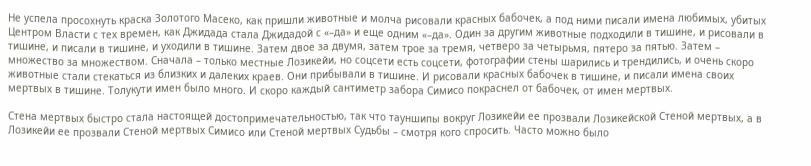Не успела просохнуть краска Золотого Масеко, как пришли животные и молча рисовали красных бабочек, а под ними писали имена любимых, убитых Центром Власти с тех времен, как Джидада стала Джидадой с «–да» и еще одним «–да». Один за другим животные подходили в тишине, и рисовали в тишине, и писали в тишине, и уходили в тишине. Затем двое за двумя, затем трое за тремя, четверо за четырьмя, пятеро за пятью. Затем – множество за множеством. Сначала – только местные Лозикейи, но соцсети есть соцсети, фотографии стены шарились и трендились, и очень скоро животные стали стекаться из близких и далеких краев. Они прибывали в тишине. И рисовали красных бабочек в тишине, и писали имена своих мертвых в тишине. Толукути имен было много. И скоро каждый сантиметр забора Симисо покраснел от бабочек, от имен мертвых.

Стена мертвых быстро стала настоящей достопримечательностью, так что тауншипы вокруг Лозикейи ее прозвали Лозикейской Стеной мертвых, а в Лозикейи ее прозвали Стеной мертвых Симисо или Стеной мертвых Судьбы – смотря кого спросить. Часто можно было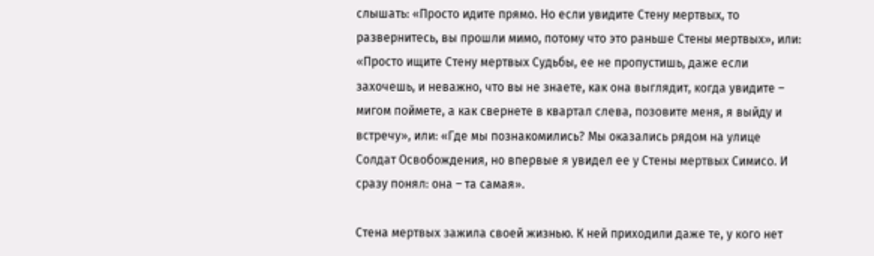слышать: «Просто идите прямо. Но если увидите Стену мертвых, то развернитесь, вы прошли мимо, потому что это раньше Стены мертвых», или: «Просто ищите Стену мертвых Судьбы, ее не пропустишь, даже если захочешь, и неважно, что вы не знаете, как она выглядит, когда увидите – мигом поймете, а как свернете в квартал слева, позовите меня, я выйду и встречу», или: «Где мы познакомились? Мы оказались рядом на улице Солдат Освобождения, но впервые я увидел ее у Стены мертвых Симисо. И сразу понял: она – та самая».

Стена мертвых зажила своей жизнью. К ней приходили даже те, у кого нет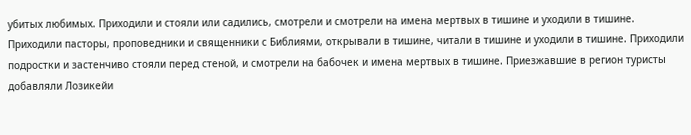убитых любимых. Приходили и стояли или садились, смотрели и смотрели на имена мертвых в тишине и уходили в тишине. Приходили пасторы, проповедники и священники с Библиями, открывали в тишине, читали в тишине и уходили в тишине. Приходили подростки и застенчиво стояли перед стеной, и смотрели на бабочек и имена мертвых в тишине. Приезжавшие в регион туристы добавляли Лозикейи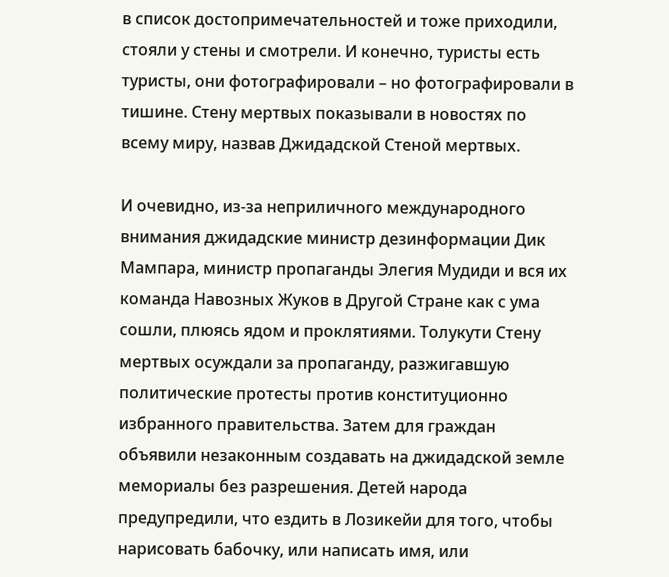в список достопримечательностей и тоже приходили, стояли у стены и смотрели. И конечно, туристы есть туристы, они фотографировали – но фотографировали в тишине. Стену мертвых показывали в новостях по всему миру, назвав Джидадской Стеной мертвых.

И очевидно, из-за неприличного международного внимания джидадские министр дезинформации Дик Мампара, министр пропаганды Элегия Мудиди и вся их команда Навозных Жуков в Другой Стране как с ума сошли, плюясь ядом и проклятиями. Толукути Стену мертвых осуждали за пропаганду, разжигавшую политические протесты против конституционно избранного правительства. Затем для граждан объявили незаконным создавать на джидадской земле мемориалы без разрешения. Детей народа предупредили, что ездить в Лозикейи для того, чтобы нарисовать бабочку, или написать имя, или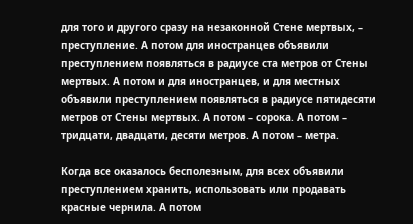для того и другого сразу на незаконной Стене мертвых, – преступление. А потом для иностранцев объявили преступлением появляться в радиусе ста метров от Стены мертвых. А потом и для иностранцев, и для местных объявили преступлением появляться в радиусе пятидесяти метров от Стены мертвых. А потом – сорока. А потом – тридцати, двадцати, десяти метров. А потом – метра.

Когда все оказалось бесполезным, для всех объявили преступлением хранить, использовать или продавать красные чернила. А потом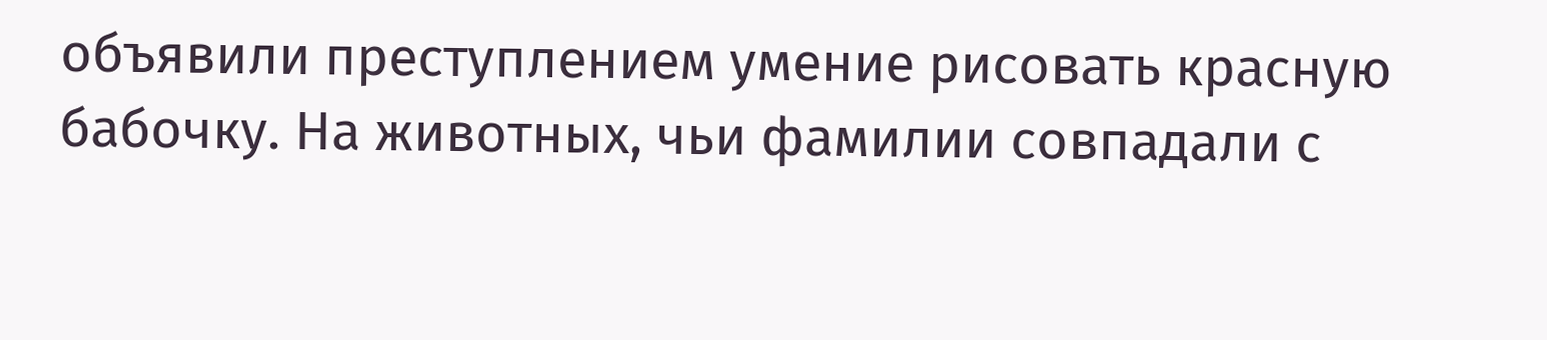объявили преступлением умение рисовать красную бабочку. На животных, чьи фамилии совпадали с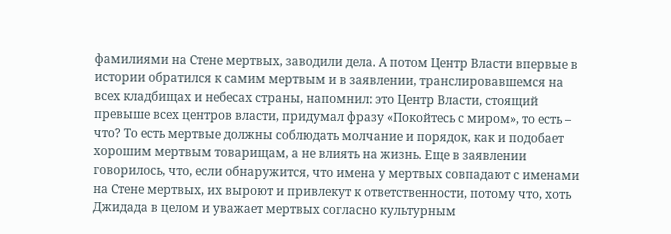фамилиями на Стене мертвых, заводили дела. А потом Центр Власти впервые в истории обратился к самим мертвым и в заявлении, транслировавшемся на всех кладбищах и небесах страны, напомнил: это Центр Власти, стоящий превыше всех центров власти, придумал фразу «Покойтесь с миром», то есть – что? То есть мертвые должны соблюдать молчание и порядок, как и подобает хорошим мертвым товарищам, а не влиять на жизнь. Еще в заявлении говорилось, что, если обнаружится, что имена у мертвых совпадают с именами на Стене мертвых, их выроют и привлекут к ответственности, потому что, хоть Джидада в целом и уважает мертвых согласно культурным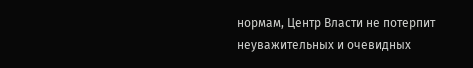нормам, Центр Власти не потерпит неуважительных и очевидных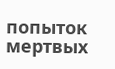попыток мертвых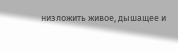низложить живое, дышащее и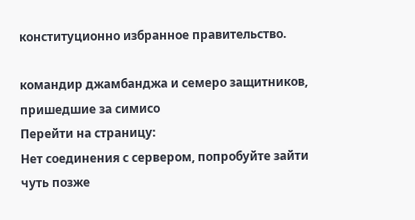конституционно избранное правительство.

командир джамбанджа и семеро защитников, пришедшие за симисо
Перейти на страницу:
Нет соединения с сервером, попробуйте зайти чуть позже